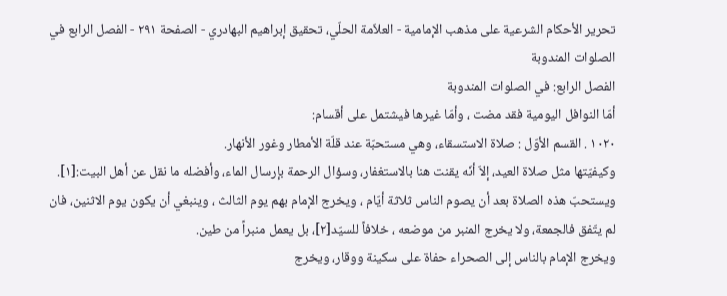تحرير الأحكام الشرعية على مذهب الإمامية - العلاّمة الحلّي، تحقيق إبراهيم البهادري - الصفحة ٢٩١ - الفصل الرابع في الصلوات المندوبة
الفصل الرابع: في الصلوات المندوبة
أمّا النوافل اليومية فقد مضت ، وأمّا غيرها فيشتمل على أقسام:
١٠٢٠ . القسم الأوّل : صلاة الاستسقاء، وهي مستحبّة عند قلّة الأمطار وغور الأنهار.
وكيفيّتها مثل صلاة العيد، إلاّ أنّه يقنت هنا بالاستغفار، وسؤال الرحمة بإرسال الماء، وأفضله ما نقل عن أهل البيت:[١].
ويستحبّ هذه الصلاة بعد أن يصوم الناس ثلاثة أيّام ، ويخرج الإمام بهم يوم الثالث ، وينبغي أن يكون يوم الاثنين، فان لم يتّفق فالجمعة، ولا يخرج المنبر من موضعه ، خلافاً للسيّد[٢]، بل يعمل منبراً من طين.
ويخرج الإمام بالناس إلى الصحراء حفاة على سكينة ووقار، ويخرج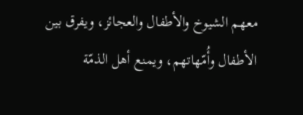معهم الشيوخ والأطفال والعجائز، ويفرق بين الأطفال وأُمّهاتهم، ويمنع أهل الذمّة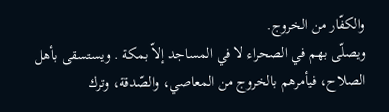والكفّار من الخروج.
ويصلّى بهم في الصحراء لا في المساجد إلاّ بمكة . ويستسقى بأهل الصلاح، فيأمرهم بالخروج من المعاصي، والصّدقة، وترك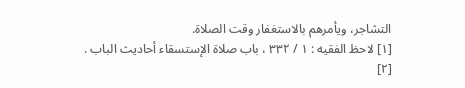التشاجر، ويأمرهم بالاستغفار وقت الصلاة.
[١] لاحظ الفقيه : ١ / ٣٣٢ ، باب صلاة الإستسقاء أحاديث الباب .
[٢]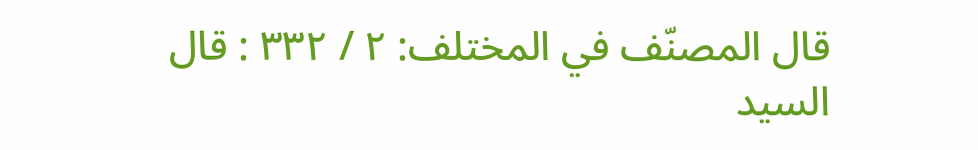قال المصنّف في المختلف: ٢ / ٣٣٢ : قال السيد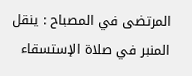المرتضى في المصباح : ينقل المنبر في صلاة الإستسقاء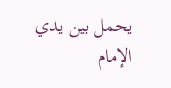يحمل بين يدي الإمام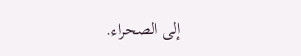إلى الصحراء.